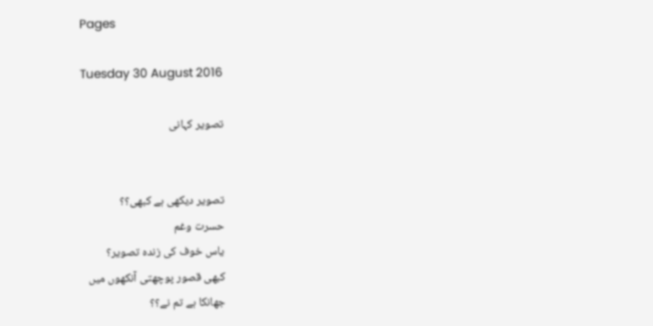Pages

Tuesday 30 August 2016

تصویر کہانی


تصویر دیکھی ہے کبھی؟؟
حسرت وغم
یاس خوف کی زندہ تصویر؟
کبھی قصور پوچھتی آنکھوں میں
جھانکا ہے تم نے؟؟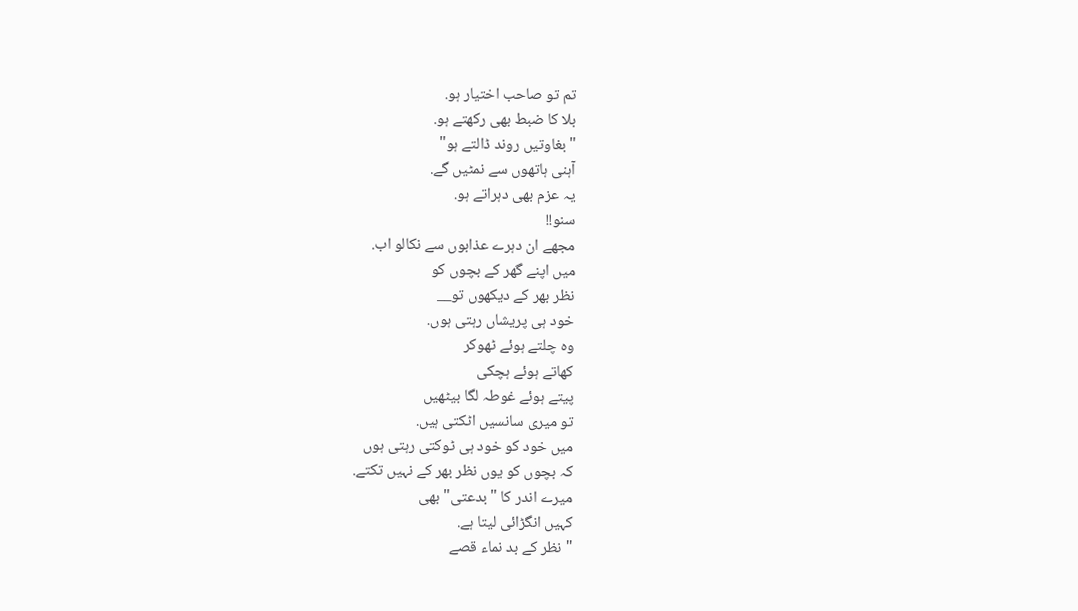تم تو صاحب اختیار ہو.
بلا کا ضبط بھی رکھتے ہو.
"بغاوتیں روند ڈالتے ہو"
آہنی ہاتھوں سے نمٹیں گے.
یہ عزم بھی دہراتے ہو.
سنو!!
مجھے ان دہرے عذابوں سے نکالو اب.
میں اپنے گھر کے بچوں کو
نظر بھر کے دیکھوں تو__
خود ہی پریشاں رہتی ہوں.
وہ چلتے ہوئے ٹھوکر
کھاتے ہوئے ہچکی
پیتے ہوئے غوطہ لگا بیٹھیں
تو میری سانسیں اٹکتی ہیں.
میں خود کو خود ہی ٹوکتی رہتی ہوں
کہ بچوں کو یوں نظر بھر کے نہیں تکتے.
میرے اندر کا "بدعتی" بھی
کہیں انگڑائی لیتا ہے.
"نظر کے بد نماء قصے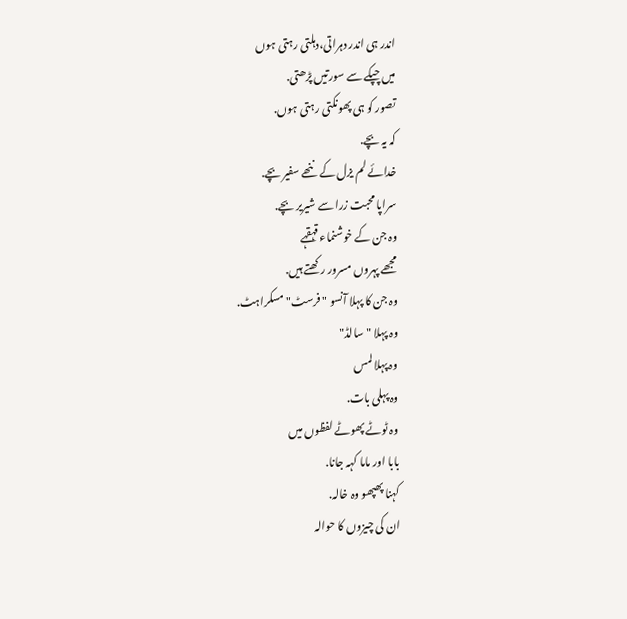اندر ہی اندر دہراتی،دہلتی رہتی ہوں
میں چپکے سے سورتیں پڑھتی.
تصور کو ہی پھونکتی رہتی ہوں.
کہ یہ بچے.
خدائے لم یزل کے ننھے سفیر بچے.
سراپا محبت زرا سے شیریر بچے.
وہ جن کے خوشنماء قہقہے
مجھے پہروں مسرور رکھتے ہیں.
وہ جن کا پہلا آنسو "فرسٹ" مسکراہٹ.
وہ پہلا "سالڈ"
وہ پہلا لمس
وہ پہلی بات.
وہ ٹوٹے پھوٹے لفظوں میں
بابا اور ماما کہہ جانا.
کہنا پھپھو وہ خالہ.
ان کی چیزوں کا حوالہ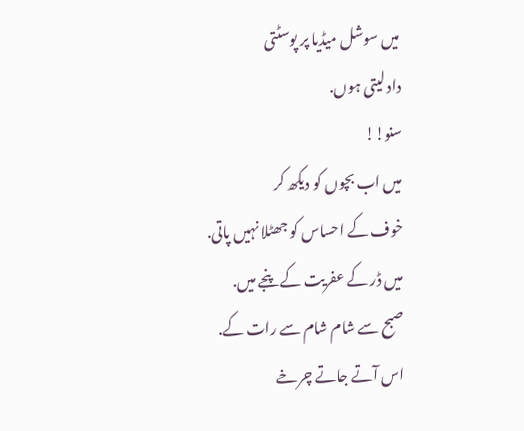میں سوشل میڈیا پر پوسٹتی
داد لیتی ہوں.
سنو!!
میں اب بچوں کو دیکھ کر
خوف کے احساس کو جھٹلا نہیں پاتی.
میں ڈر کے عفریت کے پنجے میں.
صبح سے شام شام سے رات کے.
اس آتے جاتے چرخے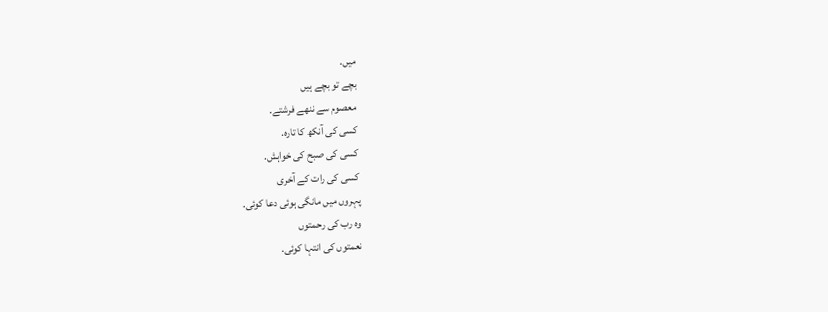میں.
بچے تو بچے ہیں
معصوم سے ننھے فرشتے.
کسی کی آنکھ کا تارہ.
کسی کی صبح کی خواہش.
کسی کی رات کے آخری
پہروں میں مانگی ہوئی دعا کوئی.
وہ رب کی رحمتوں
نعمتوں کی انتہا کوئی.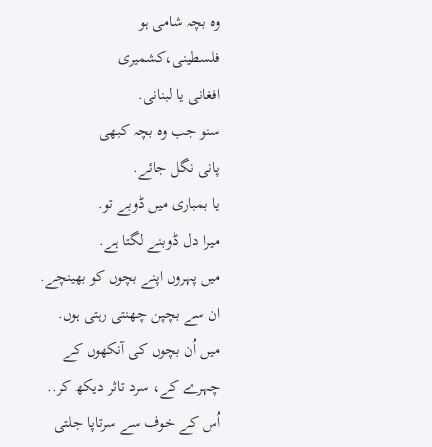وہ بچہ شامی ہو
فلسطینی،کشمیری
افغانی یا لبنانی.
سنو جب وہ بچہ کبھی
پانی نگل جائے.
یا بمباری میں ڈوبے تو.
میرا دل ڈوبنے لگتا ہے.
میں پہروں اپنے بچوں کو بھینچے.
ان سے بچپن چھنتی رہتی ہوں.
میں اُن بچوں کی آنکھوں کے
چہرے کے، سرد تاثر دیکھ کر..
اُس کے خوف سے سرتاپا جلتی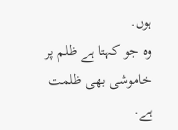ہوں.
وہ جو کہتا ہے ظلم پر خاموشی بھی ظلمت ہے.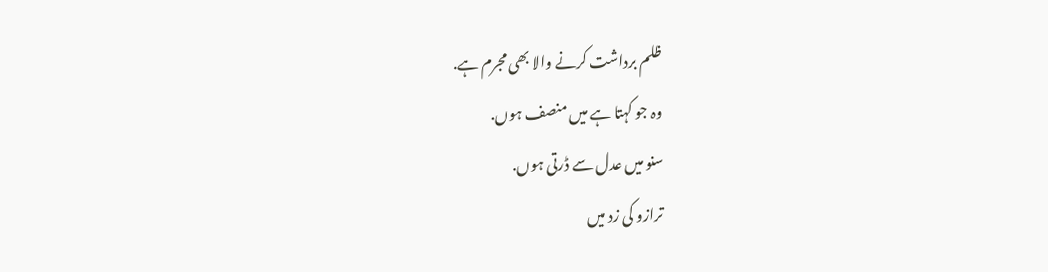ظلم برداشت کرنے والا بھی مجرم ہے.
وہ جو کہتا ہے میں منصف ہوں.
سنو میں عدل سے ڈرتی ہوں.
ترازو کی زد میں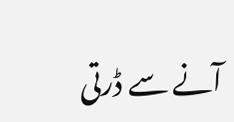آنے سے ڈرتی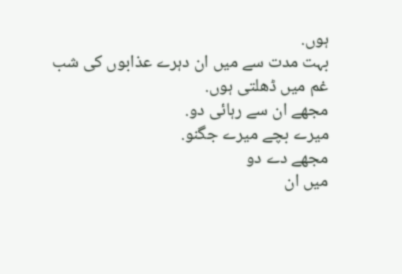ہوں.
بہت مدت سے میں ان دہرے عذابوں کی شب غم میں ڈھلتی ہوں.
مجھے ان سے رہائی دو.
میرے بچے میرے جگنو.
مجھے دے دو
میں ان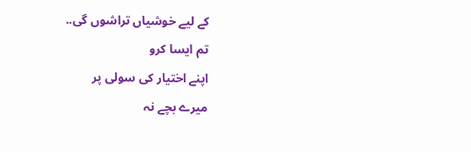کے لیے خوشیاں تراشوں گی..
تم ایسا کرو
اپنے اختیار کی سولی پر
میرے بچے نہ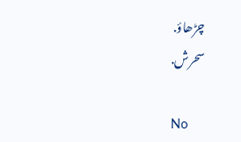چڑھاؤ.
سحرش.

No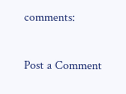comments:

Post a Comment